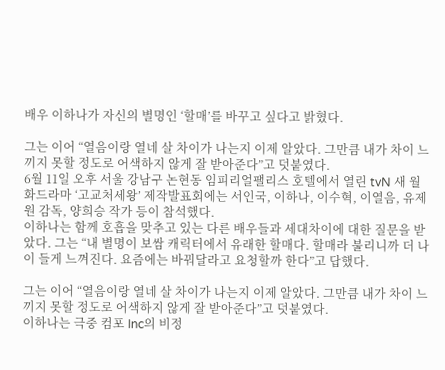배우 이하나가 자신의 별명인 ‘할매’를 바꾸고 싶다고 밝혔다.

그는 이어 “열음이랑 열네 살 차이가 나는지 이제 알았다. 그만큼 내가 차이 느끼지 못할 정도로 어색하지 않게 잘 받아준다”고 덧붙였다.
6월 11일 오후 서울 강남구 논현동 임피리얼팰리스 호텔에서 열린 tvN 새 월화드라마 ‘고교처세왕’ 제작발표회에는 서인국, 이하나, 이수혁, 이열음, 유제원 감독, 양희승 작가 등이 참석했다.
이하나는 함께 호흡을 맞추고 있는 다른 배우들과 세대차이에 대한 질문을 받았다. 그는 “내 별명이 보쌈 캐릭터에서 유래한 할매다. 할매라 불리니까 더 나이 들게 느껴진다. 요즘에는 바꿔달라고 요청할까 한다”고 답했다.

그는 이어 “열음이랑 열네 살 차이가 나는지 이제 알았다. 그만큼 내가 차이 느끼지 못할 정도로 어색하지 않게 잘 받아준다”고 덧붙였다.
이하나는 극중 컴포 Inc의 비정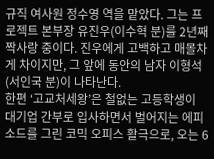규직 여사원 정수영 역을 맡았다. 그는 프로젝트 본부장 유진우(이수혁 분)를 2년째 짝사랑 중이다. 진우에게 고백하고 매몰차게 차이지만, 그 앞에 동안의 남자 이형석(서인국 분)이 나타난다.
한편 ‘고교처세왕’은 철없는 고등학생이 대기업 간부로 입사하면서 벌어지는 에피소드를 그린 코믹 오피스 활극으로, 오는 6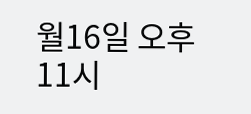월16일 오후 11시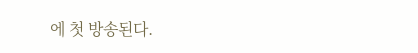에 첫 방송된다.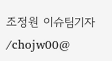조정원 이슈팀기자 /chojw00@